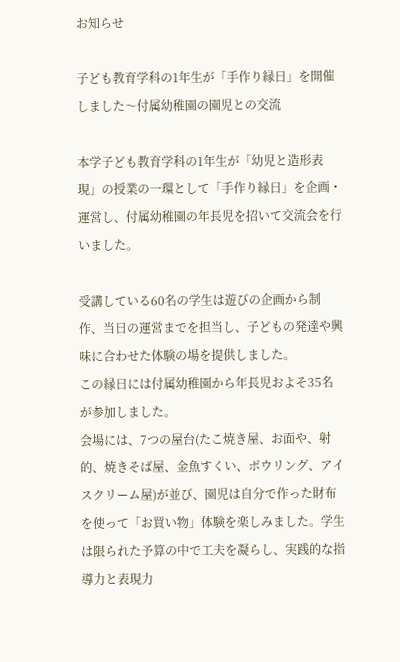お知らせ

子ども教育学科の1年生が「手作り縁日」を開催 しました〜付属幼稚園の園児との交流

本学子ども教育学科の1年生が「幼児と造形表現」の授業の一環として「手作り縁日」を企画・運営し、付属幼稚園の年長児を招いて交流会を行いました。

受講している60名の学生は遊びの企画から制作、当日の運営までを担当し、子どもの発達や興味に合わせた体験の場を提供しました。
この縁日には付属幼稚園から年長児およそ35名が参加しました。
会場には、7つの屋台(たこ焼き屋、お面や、射的、焼きそば屋、金魚すくい、ボウリング、アイスクリーム屋)が並び、園児は自分で作った財布を使って「お買い物」体験を楽しみました。学生は限られた予算の中で工夫を凝らし、実践的な指導力と表現力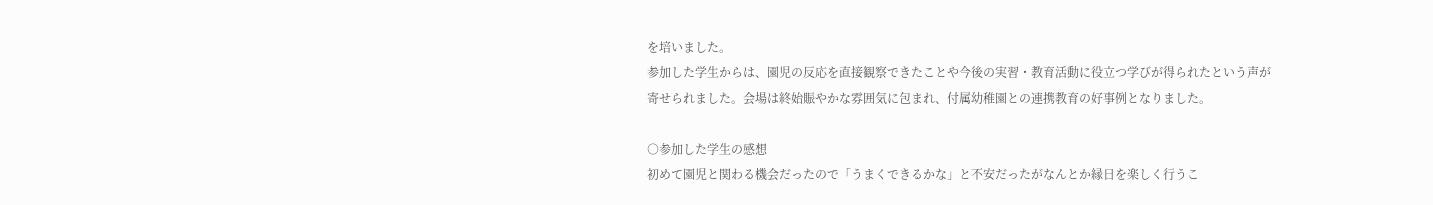を培いました。
参加した学生からは、園児の反応を直接観察できたことや今後の実習・教育活動に役立つ学びが得られたという声が寄せられました。会場は終始賑やかな雰囲気に包まれ、付属幼稚園との連携教育の好事例となりました。

○参加した学生の感想
初めて園児と関わる機会だったので「うまくできるかな」と不安だったがなんとか縁日を楽しく行うこ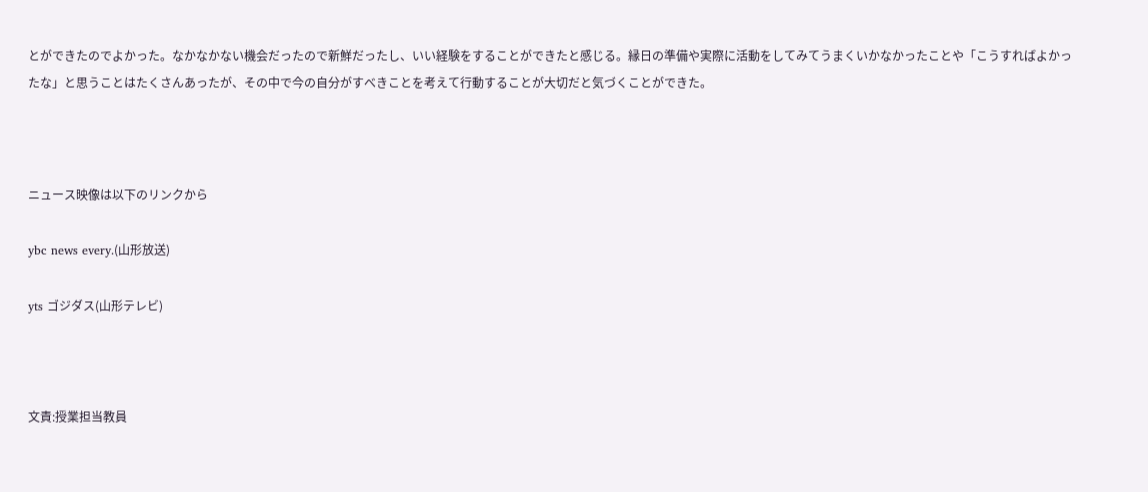とができたのでよかった。なかなかない機会だったので新鮮だったし、いい経験をすることができたと感じる。縁日の準備や実際に活動をしてみてうまくいかなかったことや「こうすればよかったな」と思うことはたくさんあったが、その中で今の自分がすべきことを考えて行動することが大切だと気づくことができた。



ニュース映像は以下のリンクから

ybc news every.(山形放送)

yts ゴジダス(山形テレビ)



文責:授業担当教員